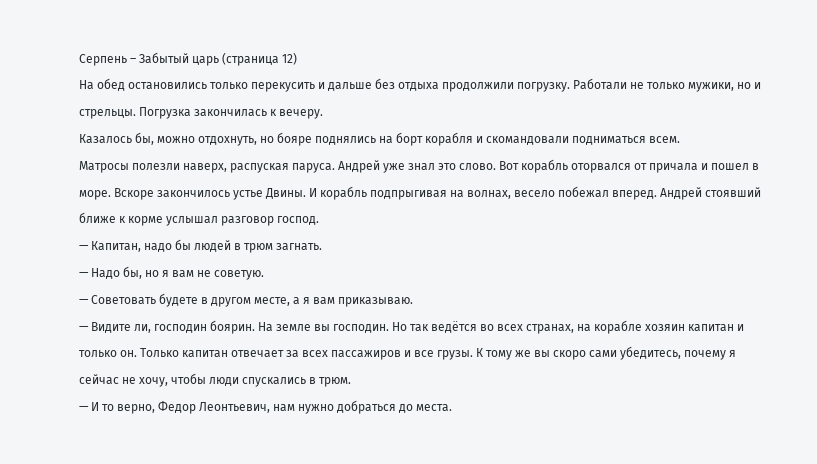Серпень – Забытый царь (страница 12)
На обед остановились только перекусить и дальше без отдыха продолжили погрузку. Работали не только мужики, но и стрельцы. Погрузка закончилась к вечеру.
Казалось бы, можно отдохнуть, но бояре поднялись на борт корабля и скомандовали подниматься всем.
Матросы полезли наверх, распуская паруса. Андрей уже знал это слово. Вот корабль оторвался от причала и пошел в море. Вскоре закончилось устье Двины. И корабль подпрыгивая на волнах, весело побежал вперед. Андрей стоявший ближе к корме услышал разговор господ.
— Капитан, надо бы людей в трюм загнать.
— Надо бы, но я вам не советую.
— Советовать будете в другом месте, а я вам приказываю.
— Видите ли, господин боярин. На земле вы господин. Но так ведётся во всех странах, на корабле хозяин капитан и только он. Только капитан отвечает за всех пассажиров и все грузы. К тому же вы скоро сами убедитесь, почему я сейчас не хочу, чтобы люди спускались в трюм.
— И то верно, Федор Леонтьевич, нам нужно добраться до места.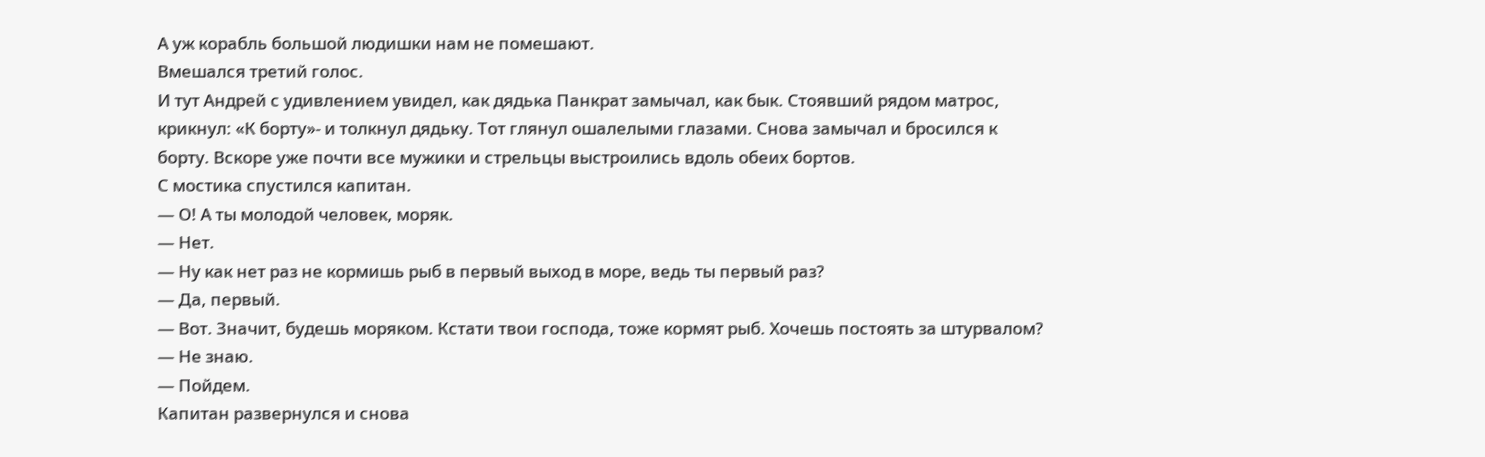А уж корабль большой людишки нам не помешают.
Вмешался третий голос.
И тут Андрей с удивлением увидел, как дядька Панкрат замычал, как бык. Стоявший рядом матрос, крикнул: «К борту»- и толкнул дядьку. Тот глянул ошалелыми глазами. Снова замычал и бросился к борту. Вскоре уже почти все мужики и стрельцы выстроились вдоль обеих бортов.
С мостика спустился капитан.
— О! А ты молодой человек, моряк.
— Нет.
— Ну как нет раз не кормишь рыб в первый выход в море, ведь ты первый раз?
— Да, первый.
— Вот. Значит, будешь моряком. Кстати твои господа, тоже кормят рыб. Хочешь постоять за штурвалом?
— Не знаю.
— Пойдем.
Капитан развернулся и снова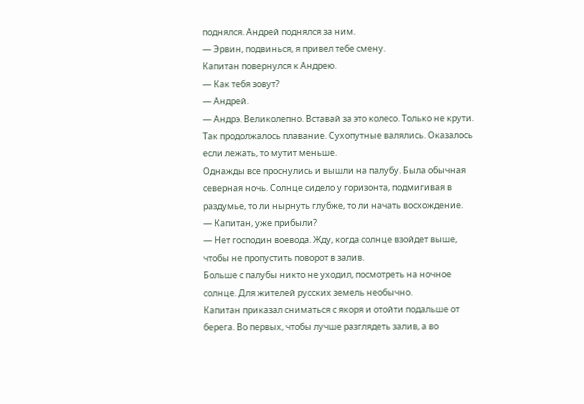поднялся. Андрей поднялся за ним.
— Эрвин, подвинься, я привел тебе смену.
Капитан повернулся к Андрею.
— Как тебя зовут?
— Андрей.
— Андрэ. Великолепно. Вставай за это колесо. Только не крути.
Так продолжалось плавание. Сухопутные валялись. Оказалось если лежать, то мутит меньше.
Однажды все проснулись и вышли на палубу. Была обычная северная ночь. Солнце сидело у горизонта, подмигивая в раздумье, то ли нырнуть глубже, то ли начать восхождение.
— Капитан, уже прибыли?
— Нет господин воевода. Жду, когда солнце взойдет выше, чтобы не пропустить поворот в залив.
Больше с палубы никто не уходил, посмотреть на ночное солнце. Для жителей русских земель необычно.
Капитан приказал сниматься с якоря и отойти подальше от берега. Во первых, чтобы лучше разглядеть залив, а во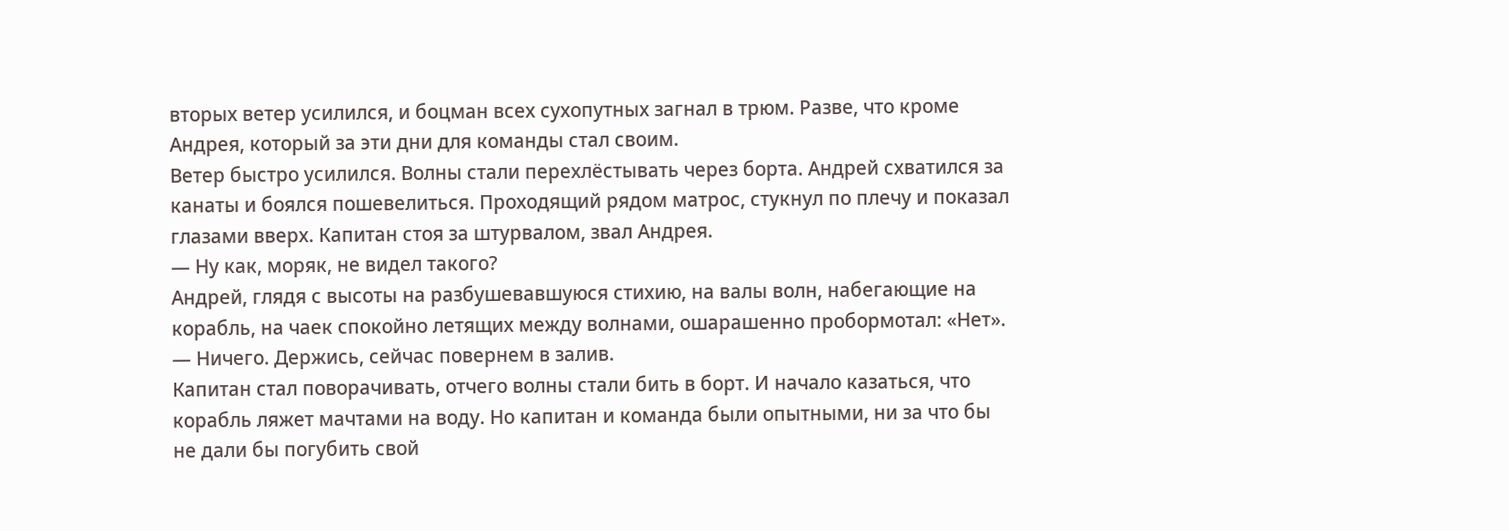вторых ветер усилился, и боцман всех сухопутных загнал в трюм. Разве, что кроме Андрея, который за эти дни для команды стал своим.
Ветер быстро усилился. Волны стали перехлёстывать через борта. Андрей схватился за канаты и боялся пошевелиться. Проходящий рядом матрос, стукнул по плечу и показал глазами вверх. Капитан стоя за штурвалом, звал Андрея.
— Ну как, моряк, не видел такого?
Андрей, глядя с высоты на разбушевавшуюся стихию, на валы волн, набегающие на корабль, на чаек спокойно летящих между волнами, ошарашенно пробормотал: «Нет».
— Ничего. Держись, сейчас повернем в залив.
Капитан стал поворачивать, отчего волны стали бить в борт. И начало казаться, что корабль ляжет мачтами на воду. Но капитан и команда были опытными, ни за что бы не дали бы погубить свой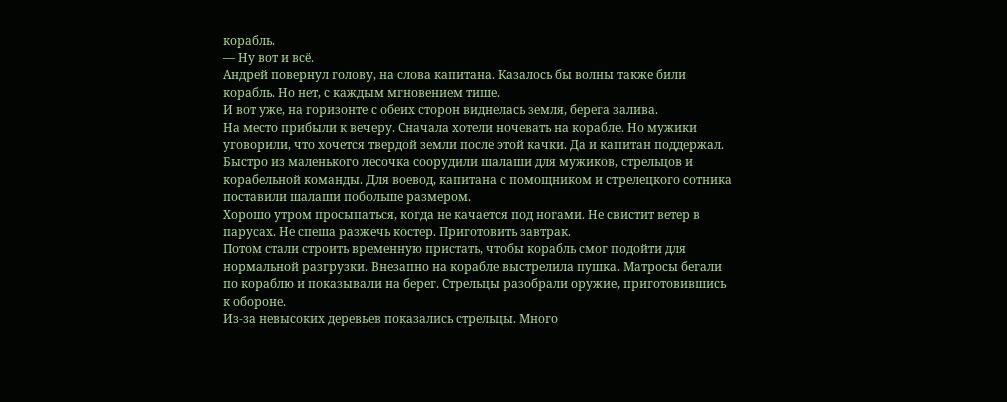корабль.
— Ну вот и всё.
Андрей повернул голову, на слова капитана. Казалось бы волны также били корабль. Но нет, с каждым мгновением тише.
И вот уже, на горизонте с обеих сторон виднелась земля, берега залива.
На место прибыли к вечеру. Сначала хотели ночевать на корабле. Но мужики уговорили, что хочется твердой земли после этой качки. Да и капитан поддержал.
Быстро из маленького лесочка соорудили шалаши для мужиков, стрельцов и корабельной команды. Для воевод, капитана с помощником и стрелецкого сотника поставили шалаши побольше размером.
Хорошо утром просыпаться, когда не качается под ногами. Не свистит ветер в парусах. Не спеша разжечь костер. Приготовить завтрак.
Потом стали строить временную пристать, чтобы корабль смог подойти для нормальной разгрузки. Внезапно на корабле выстрелила пушка. Матросы бегали по кораблю и показывали на берег. Стрельцы разобрали оружие, приготовившись к обороне.
Из-за невысоких деревьев показались стрельцы. Много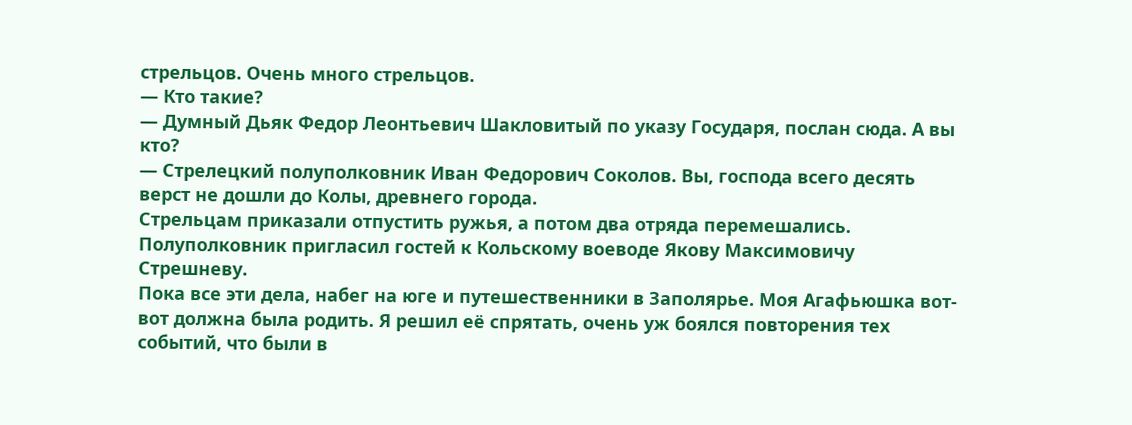стрельцов. Очень много стрельцов.
— Кто такие?
— Думный Дьяк Федор Леонтьевич Шакловитый по указу Государя, послан сюда. А вы кто?
— Стрелецкий полуполковник Иван Федорович Соколов. Вы, господа всего десять верст не дошли до Колы, древнего города.
Стрельцам приказали отпустить ружья, а потом два отряда перемешались. Полуполковник пригласил гостей к Кольскому воеводе Якову Максимовичу Стрешневу.
Пока все эти дела, набег на юге и путешественники в Заполярье. Моя Агафьюшка вот-вот должна была родить. Я решил её спрятать, очень уж боялся повторения тех событий, что были в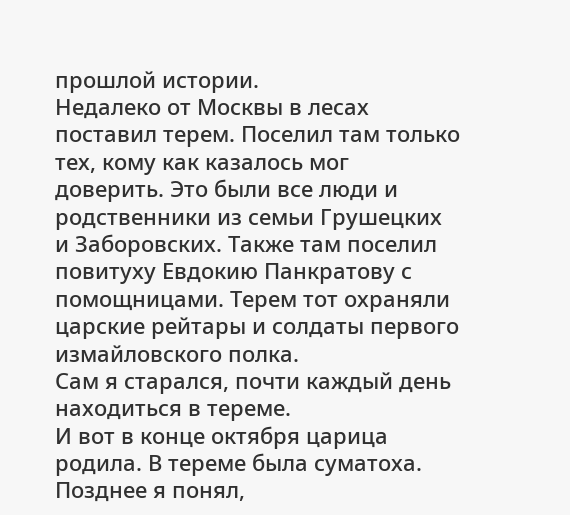прошлой истории.
Недалеко от Москвы в лесах поставил терем. Поселил там только тех, кому как казалось мог доверить. Это были все люди и родственники из семьи Грушецких и Заборовских. Также там поселил повитуху Евдокию Панкратову с помощницами. Терем тот охраняли царские рейтары и солдаты первого измайловского полка.
Сам я старался, почти каждый день находиться в тереме.
И вот в конце октября царица родила. В тереме была суматоха. Позднее я понял,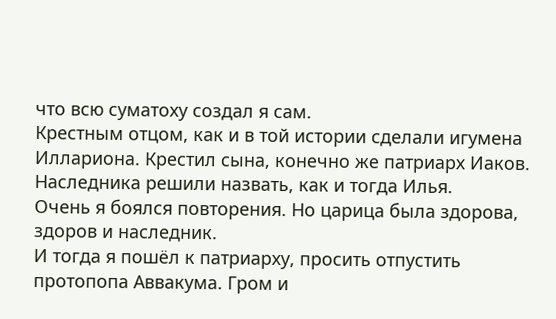что всю суматоху создал я сам.
Крестным отцом, как и в той истории сделали игумена Иллариона. Крестил сына, конечно же патриарх Иаков. Наследника решили назвать, как и тогда Илья.
Очень я боялся повторения. Но царица была здорова, здоров и наследник.
И тогда я пошёл к патриарху, просить отпустить протопопа Аввакума. Гром и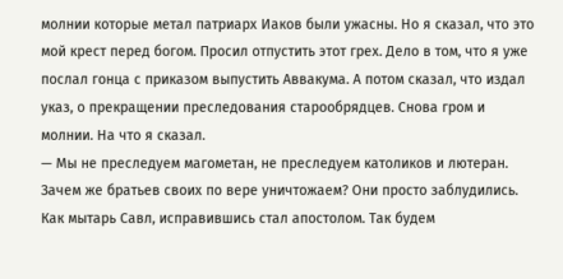молнии которые метал патриарх Иаков были ужасны. Но я сказал, что это мой крест перед богом. Просил отпустить этот грех. Дело в том, что я уже послал гонца с приказом выпустить Аввакума. А потом сказал, что издал указ, о прекращении преследования старообрядцев. Снова гром и молнии. На что я сказал.
— Мы не преследуем магометан, не преследуем католиков и лютеран. Зачем же братьев своих по вере уничтожаем? Они просто заблудились. Как мытарь Савл, исправившись стал апостолом. Так будем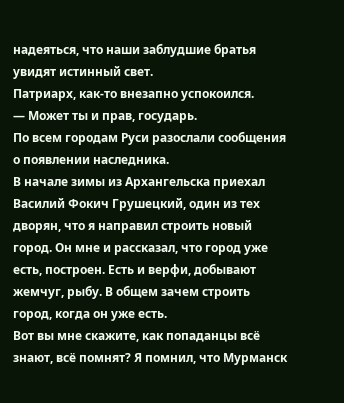надеяться, что наши заблудшие братья увидят истинный свет.
Патриарх, как-то внезапно успокоился.
— Может ты и прав, государь.
По всем городам Руси разослали сообщения о появлении наследника.
В начале зимы из Архангельска приехал Василий Фокич Грушецкий, один из тех дворян, что я направил строить новый город. Он мне и рассказал, что город уже есть, построен. Есть и верфи, добывают жемчуг, рыбу. В общем зачем строить город, когда он уже есть.
Вот вы мне скажите, как попаданцы всё знают, всё помнят? Я помнил, что Мурманск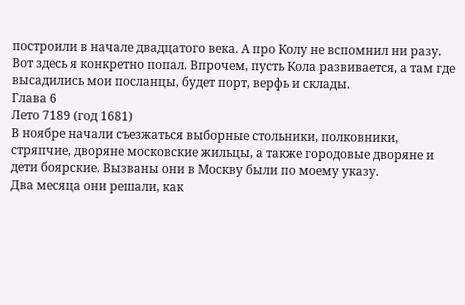построили в начале двадцатого века. А про Колу не вспомнил ни разу. Вот здесь я конкретно попал. Впрочем, пусть Кола развивается, а там где высадились мои посланцы, будет порт, верфь и склады.
Глава 6
Лето 7189 (год 1681)
В ноябре начали съезжаться выборные стольники, полковники, стряпчие, дворяне московские жильцы, а также городовые дворяне и дети боярские. Вызваны они в Москву были по моему указу.
Два месяца они решали, как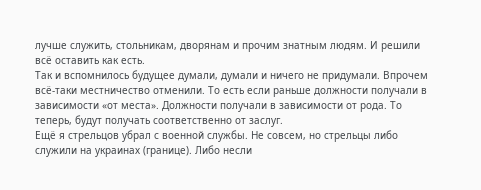лучше служить, стольникам, дворянам и прочим знатным людям. И решили всё оставить как есть.
Так и вспомнилось будущее думали, думали и ничего не придумали. Впрочем всё-таки местничество отменили. То есть если раньше должности получали в зависимости «от места». Должности получали в зависимости от рода. То теперь, будут получать соответственно от заслуг.
Ещё я стрельцов убрал с военной службы. Не совсем, но стрельцы либо служили на украинах (границе). Либо несли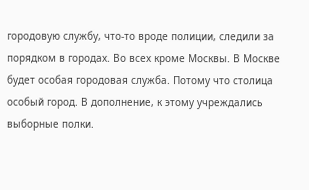городовую службу, что-то вроде полиции, следили за порядком в городах. Во всех кроме Москвы. В Москве будет особая городовая служба. Потому что столица особый город. В дополнение, к этому учреждались выборные полки.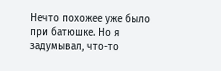Нечто похожее уже было при батюшке. Но я задумывал, что-то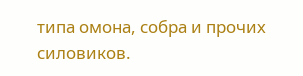типа омона, собра и прочих силовиков.